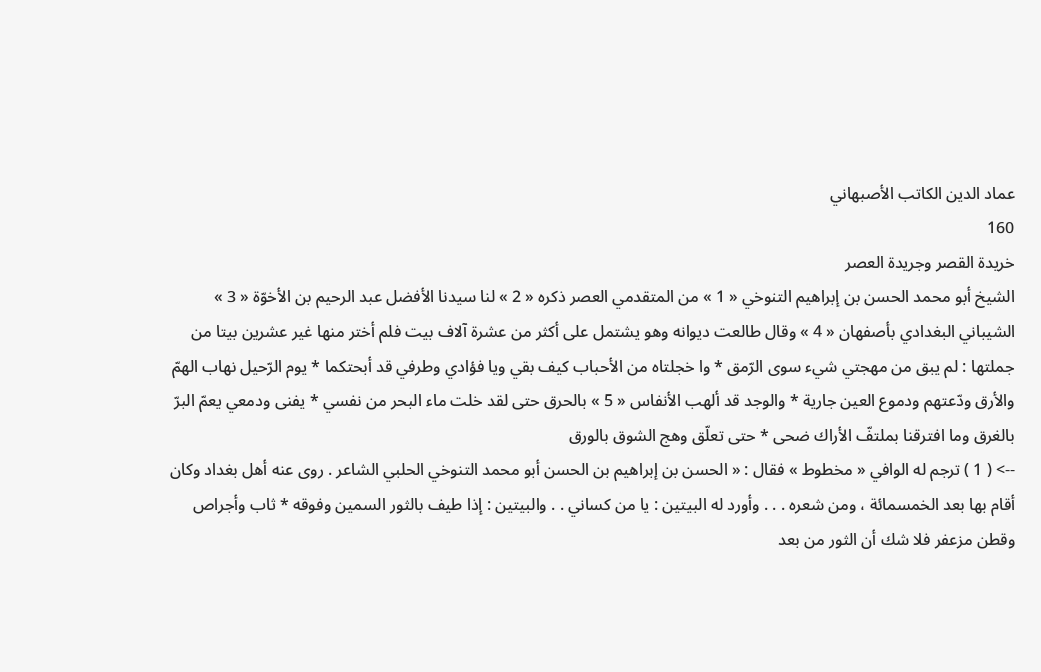عماد الدين الكاتب الأصبهاني
160
خريدة القصر وجريدة العصر
الشيخ أبو محمد الحسن بن إبراهيم التنوخي « 1 » من المتقدمي العصر ذكره « 2 » لنا سيدنا الأفضل عبد الرحيم بن الأخوّة « 3 » الشيباني البغدادي بأصفهان « 4 » وقال طالعت ديوانه وهو يشتمل على أكثر من عشرة آلاف بيت فلم أختر منها غير عشرين بيتا من جملتها : لم يبق من مهجتي شيء سوى الرّمق * وا خجلتاه من الأحباب كيف بقي ويا فؤادي وطرفي قد أبحتكما * يوم الرّحيل نهاب الهمّ والأرق ودّعتهم ودموع العين جارية * والوجد قد ألهب الأنفاس « 5 » بالحرق حتى لقد خلت ماء البحر من نفسي * يفنى ودمعي يعمّ البرّ بالغرق وما افترقنا بملتفّ الأراك ضحى * حتى تعلّق وهج الشوق بالورق
--> ( 1 ) ترجم له الوافي « مخطوط » فقال : « الحسن بن إبراهيم بن الحسن أبو محمد التنوخي الحلبي الشاعر . روى عنه أهل بغداد وكان أقام بها بعد الخمسمائة ، ومن شعره . . . وأورد له البيتين : يا من كساني . . والبيتين : إذا طيف بالثور السمين وفوقه * ثاب وأجراص وقطن مزعفر فلا شك أن الثور من بعد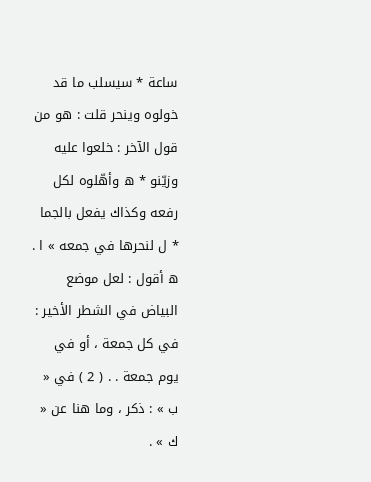ساعة * سيسلب ما قد خولوه وينحر قلت : هو من قول الآخر : خلعوا عليه وزيّنو * ه وأهّلوه لكل رفعه وكذاك يفعل بالجما * ل لنحرها في جمعه » ا . ه أقول : لعل موضع البياض في الشطر الأخير : في كل جمعة ، أو في يوم جمعة . . ( 2 ) في « ب » : ذكر ، وما هنا عن « ك » .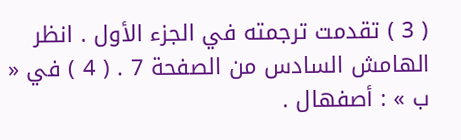( 3 ) تقدمت ترجمته في الجزء الأول . انظر الهامش السادس من الصفحة 7 . ( 4 ) في « ب » : أصفهال .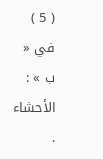( 5 ) في « ب » : الأحشاء .